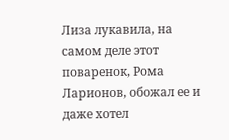Лиза лукавила, на самом деле этот поваренок, Рома Ларионов, обожал ее и даже хотел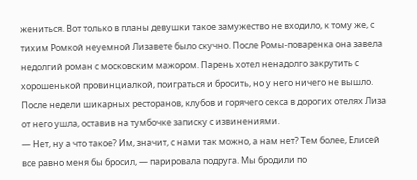жениться. Вот только в планы девушки такое замужество не входило, к тому же, с тихим Ромкой неуемной Лизавете было скучно. После Ромы-поваренка она завела недолгий роман с московским мажором. Парень хотел ненадолго закрутить с хорошенькой провинциалкой, поиграться и бросить, но у него ничего не вышло. После недели шикарных ресторанов, клубов и горячего секса в дорогих отелях Лиза от него ушла, оставив на тумбочке записку с извинениями.
— Нет, ну а что такое? Им, значит, с нами так можно, а нам нет? Тем более, Елисей все равно меня бы бросил, — парировала подруга. Мы бродили по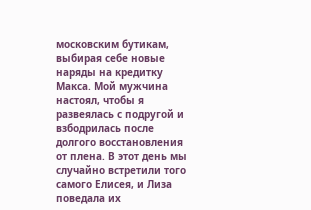московским бутикам, выбирая себе новые наряды на кредитку Макса. Мой мужчина настоял, чтобы я развеялась с подругой и взбодрилась после долгого восстановления от плена. В этот день мы случайно встретили того самого Елисея, и Лиза поведала их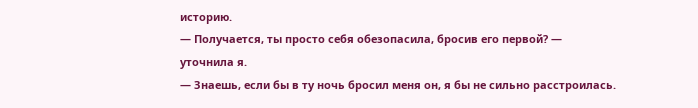историю.
— Получается, ты просто себя обезопасила, бросив его первой? — уточнила я.
— Знаешь, если бы в ту ночь бросил меня он, я бы не сильно расстроилась.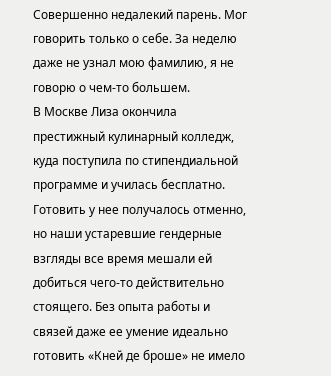Совершенно недалекий парень. Мог говорить только о себе. За неделю даже не узнал мою фамилию, я не говорю о чем-то большем.
В Москве Лиза окончила престижный кулинарный колледж, куда поступила по стипендиальной программе и училась бесплатно. Готовить у нее получалось отменно, но наши устаревшие гендерные взгляды все время мешали ей добиться чего-то действительно стоящего. Без опыта работы и связей даже ее умение идеально готовить «Кней де броше» не имело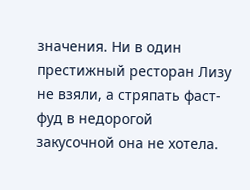значения. Ни в один престижный ресторан Лизу не взяли, а стряпать фаст-фуд в недорогой закусочной она не хотела.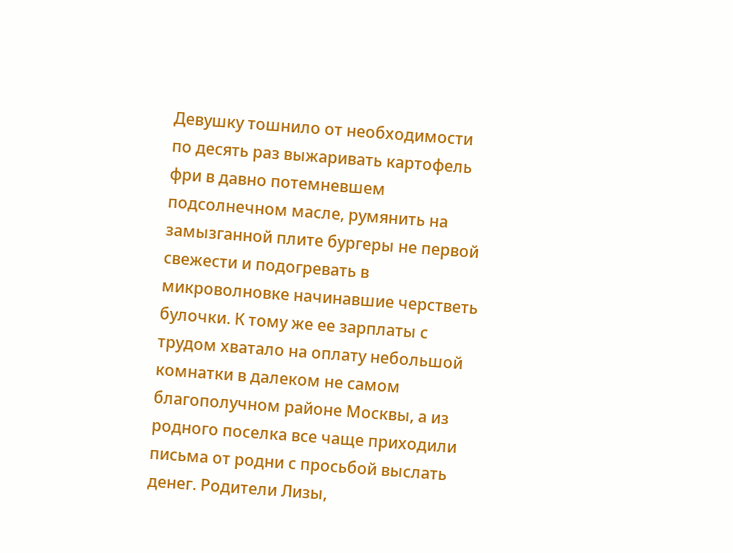Девушку тошнило от необходимости по десять раз выжаривать картофель фри в давно потемневшем подсолнечном масле, румянить на замызганной плите бургеры не первой свежести и подогревать в микроволновке начинавшие черстветь булочки. К тому же ее зарплаты с трудом хватало на оплату небольшой комнатки в далеком не самом благополучном районе Москвы, а из родного поселка все чаще приходили письма от родни с просьбой выслать денег. Родители Лизы,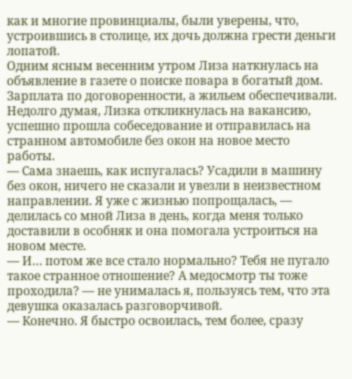как и многие провинциалы, были уверены, что, устроившись в столице, их дочь должна грести деньги лопатой.
Одним ясным весенним утром Лиза наткнулась на объявление в газете о поиске повара в богатый дом. Зарплата по договоренности, а жильем обеспечивали. Недолго думая, Лизка откликнулась на вакансию, успешно прошла собеседование и отправилась на странном автомобиле без окон на новое место работы.
— Сама знаешь, как испугалась? Усадили в машину без окон, ничего не сказали и увезли в неизвестном направлении. Я уже с жизнью попрощалась, — делилась со мной Лиза в день, когда меня только доставили в особняк и она помогала устроиться на новом месте.
— И… потом же все стало нормально? Тебя не пугало такое странное отношение? А медосмотр ты тоже проходила? — не унималась я, пользуясь тем, что эта девушка оказалась разговорчивой.
— Конечно. Я быстро освоилась, тем более, сразу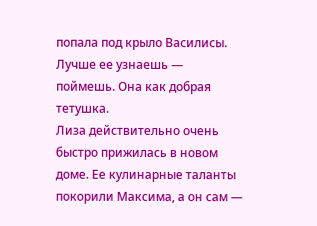попала под крыло Василисы. Лучше ее узнаешь — поймешь. Она как добрая тетушка.
Лиза действительно очень быстро прижилась в новом доме. Ее кулинарные таланты покорили Максима, а он сам —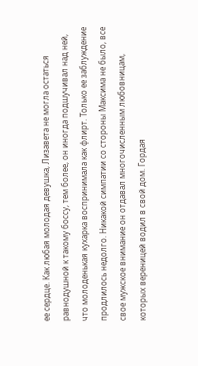ее сердце. Как любая молодая девушка, Лизавета не могла остаться равнодушной к такому боссу, тем более, он иногда подшучивал над ней, что молоденькая кухарка воспринимала как флирт. Только ее заблуждение продлилось недолго. Никакой симпатии со стороны Максима не было, все свое мужское внимание он отдавал многочисленным любовницам, которых вереницей водил в свой дом. Гордая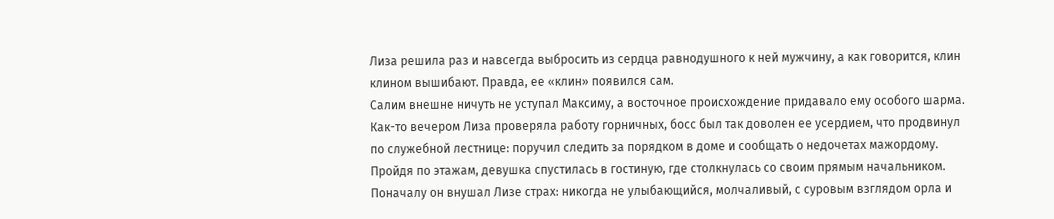Лиза решила раз и навсегда выбросить из сердца равнодушного к ней мужчину, а как говорится, клин клином вышибают. Правда, ее «клин» появился сам.
Салим внешне ничуть не уступал Максиму, а восточное происхождение придавало ему особого шарма. Как-то вечером Лиза проверяла работу горничных, босс был так доволен ее усердием, что продвинул по служебной лестнице: поручил следить за порядком в доме и сообщать о недочетах мажордому. Пройдя по этажам, девушка спустилась в гостиную, где столкнулась со своим прямым начальником. Поначалу он внушал Лизе страх: никогда не улыбающийся, молчаливый, с суровым взглядом орла и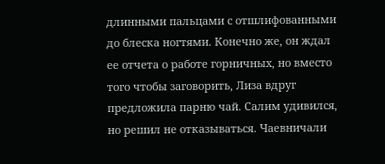длинными пальцами с отшлифованными до блеска ногтями. Конечно же, он ждал ее отчета о работе горничных, но вместо того чтобы заговорить, Лиза вдруг предложила парню чай. Салим удивился, но решил не отказываться. Чаевничали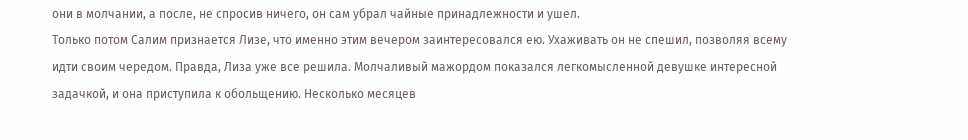они в молчании, а после, не спросив ничего, он сам убрал чайные принадлежности и ушел.
Только потом Салим признается Лизе, что именно этим вечером заинтересовался ею. Ухаживать он не спешил, позволяя всему идти своим чередом. Правда, Лиза уже все решила. Молчаливый мажордом показался легкомысленной девушке интересной задачкой, и она приступила к обольщению. Несколько месяцев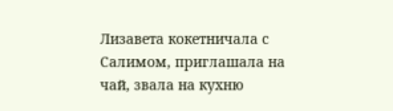Лизавета кокетничала с Салимом, приглашала на чай, звала на кухню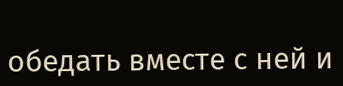обедать вместе с ней и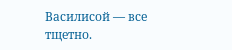Василисой — все тщетно.